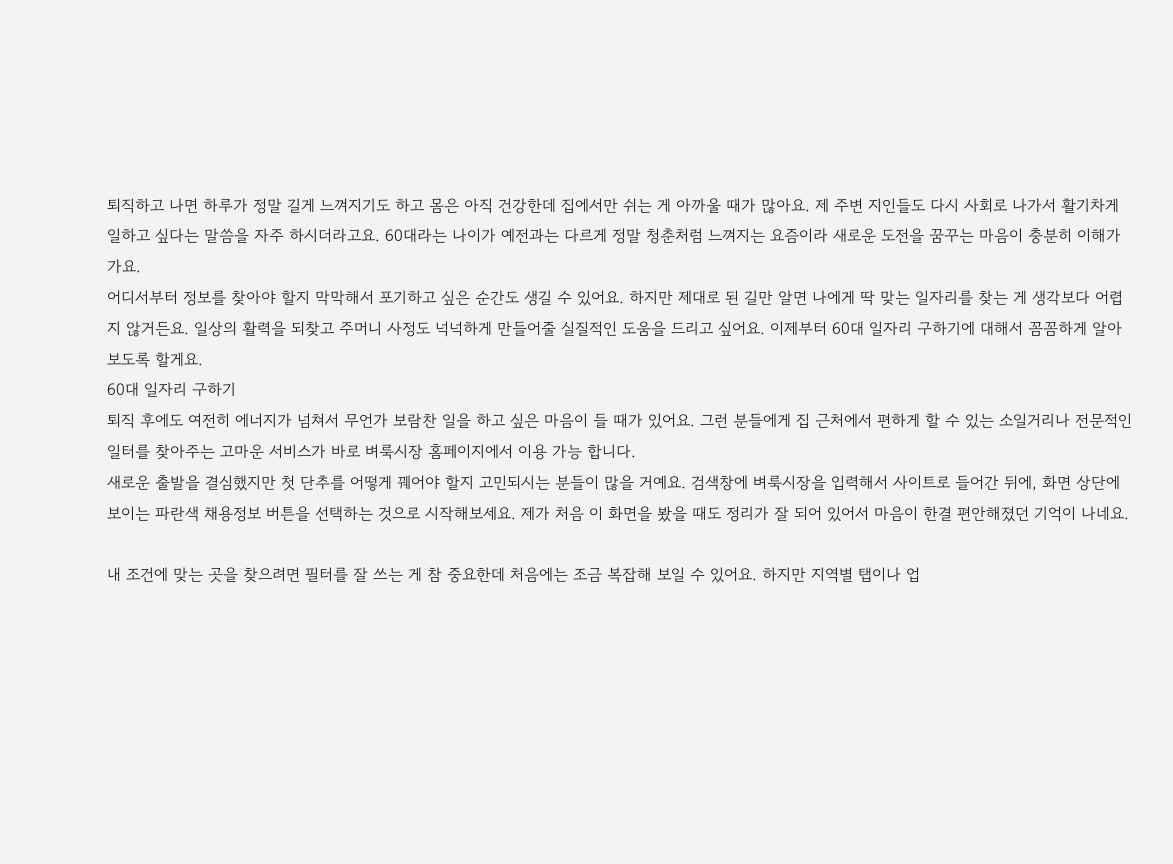퇴직하고 나면 하루가 정말 길게 느껴지기도 하고 몸은 아직 건강한데 집에서만 쉬는 게 아까울 때가 많아요. 제 주변 지인들도 다시 사회로 나가서 활기차게 일하고 싶다는 말씀을 자주 하시더라고요. 60대라는 나이가 예전과는 다르게 정말 청춘처럼 느껴지는 요즘이라 새로운 도전을 꿈꾸는 마음이 충분히 이해가 가요.
어디서부터 정보를 찾아야 할지 막막해서 포기하고 싶은 순간도 생길 수 있어요. 하지만 제대로 된 길만 알면 나에게 딱 맞는 일자리를 찾는 게 생각보다 어렵지 않거든요. 일상의 활력을 되찾고 주머니 사정도 넉넉하게 만들어줄 실질적인 도움을 드리고 싶어요. 이제부터 60대 일자리 구하기에 대해서 꼼꼼하게 알아보도록 할게요.
60대 일자리 구하기
퇴직 후에도 여전히 에너지가 넘쳐서 무언가 보람찬 일을 하고 싶은 마음이 들 때가 있어요. 그런 분들에게 집 근처에서 편하게 할 수 있는 소일거리나 전문적인 일터를 찾아주는 고마운 서비스가 바로 벼룩시장 홈페이지에서 이용 가능 합니다.
새로운 출발을 결심했지만 첫 단추를 어떻게 꿰어야 할지 고민되시는 분들이 많을 거예요. 검색창에 벼룩시장을 입력해서 사이트로 들어간 뒤에, 화면 상단에 보이는 파란색 채용정보 버튼을 선택하는 것으로 시작해보세요. 제가 처음 이 화면을 봤을 때도 정리가 잘 되어 있어서 마음이 한결 편안해졌던 기억이 나네요.

내 조건에 맞는 곳을 찾으려면 필터를 잘 쓰는 게 참 중요한데 처음에는 조금 복잡해 보일 수 있어요. 하지만 지역별 탭이나 업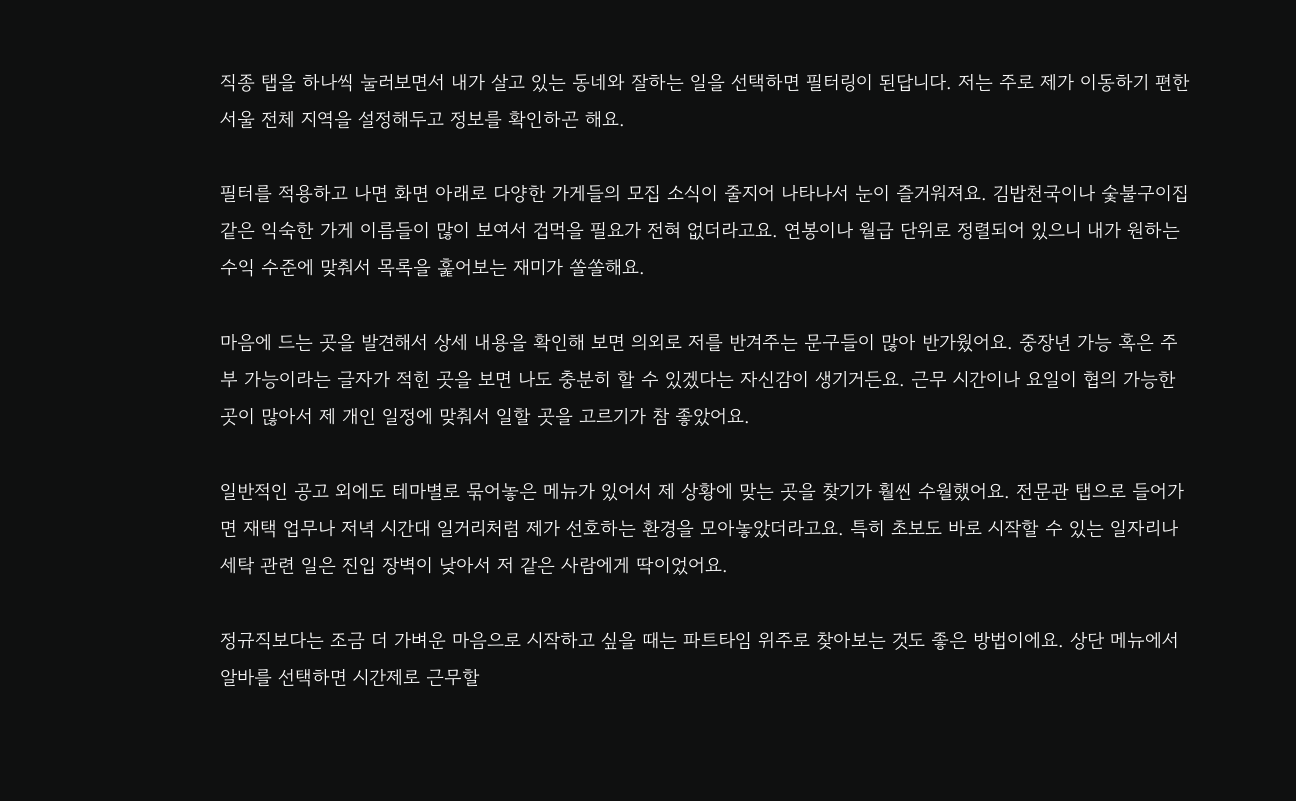직종 탭을 하나씩 눌러보면서 내가 살고 있는 동네와 잘하는 일을 선택하면 필터링이 된답니다. 저는 주로 제가 이동하기 편한 서울 전체 지역을 설정해두고 정보를 확인하곤 해요.

필터를 적용하고 나면 화면 아래로 다양한 가게들의 모집 소식이 줄지어 나타나서 눈이 즐거워져요. 김밥천국이나 숯불구이집 같은 익숙한 가게 이름들이 많이 보여서 겁먹을 필요가 전혀 없더라고요. 연봉이나 월급 단위로 정렬되어 있으니 내가 원하는 수익 수준에 맞춰서 목록을 훑어보는 재미가 쏠쏠해요.

마음에 드는 곳을 발견해서 상세 내용을 확인해 보면 의외로 저를 반겨주는 문구들이 많아 반가웠어요. 중장년 가능 혹은 주부 가능이라는 글자가 적힌 곳을 보면 나도 충분히 할 수 있겠다는 자신감이 생기거든요. 근무 시간이나 요일이 협의 가능한 곳이 많아서 제 개인 일정에 맞춰서 일할 곳을 고르기가 참 좋았어요.

일반적인 공고 외에도 테마별로 묶어놓은 메뉴가 있어서 제 상황에 맞는 곳을 찾기가 훨씬 수월했어요. 전문관 탭으로 들어가면 재택 업무나 저녁 시간대 일거리처럼 제가 선호하는 환경을 모아놓았더라고요. 특히 초보도 바로 시작할 수 있는 일자리나 세탁 관련 일은 진입 장벽이 낮아서 저 같은 사람에게 딱이었어요.

정규직보다는 조금 더 가벼운 마음으로 시작하고 싶을 때는 파트타임 위주로 찾아보는 것도 좋은 방법이에요. 상단 메뉴에서 알바를 선택하면 시간제로 근무할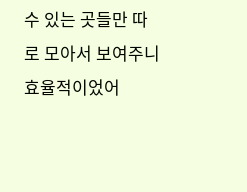수 있는 곳들만 따로 모아서 보여주니 효율적이었어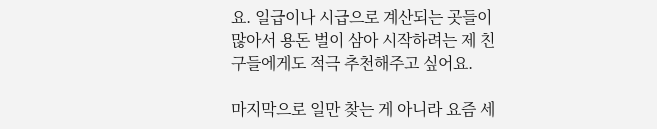요. 일급이나 시급으로 계산되는 곳들이 많아서 용돈 벌이 삼아 시작하려는 제 친구들에게도 적극 추천해주고 싶어요.

마지막으로 일만 찾는 게 아니라 요즘 세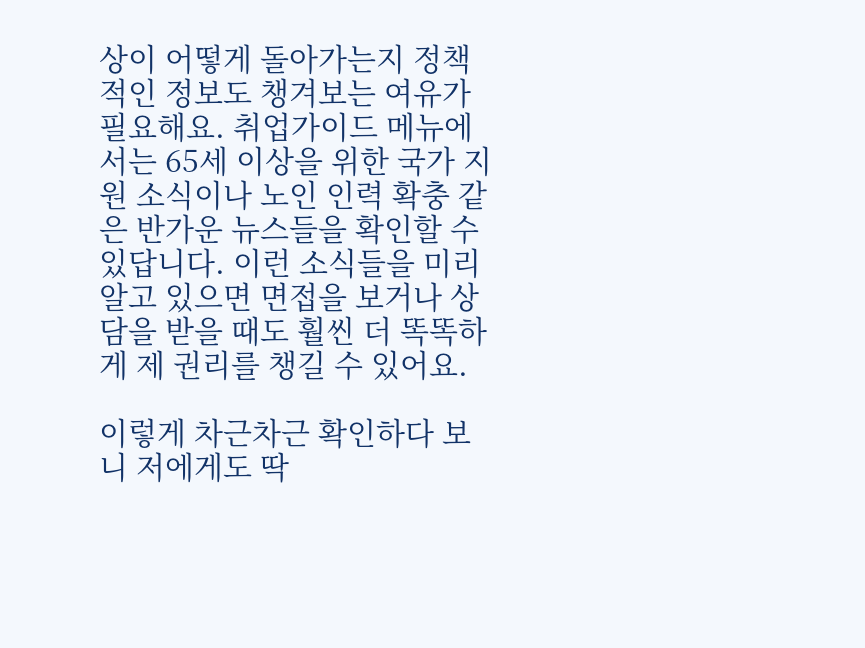상이 어떻게 돌아가는지 정책적인 정보도 챙겨보는 여유가 필요해요. 취업가이드 메뉴에서는 65세 이상을 위한 국가 지원 소식이나 노인 인력 확충 같은 반가운 뉴스들을 확인할 수 있답니다. 이런 소식들을 미리 알고 있으면 면접을 보거나 상담을 받을 때도 훨씬 더 똑똑하게 제 권리를 챙길 수 있어요.

이렇게 차근차근 확인하다 보니 저에게도 딱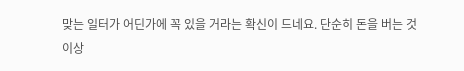맞는 일터가 어딘가에 꼭 있을 거라는 확신이 드네요. 단순히 돈을 버는 것 이상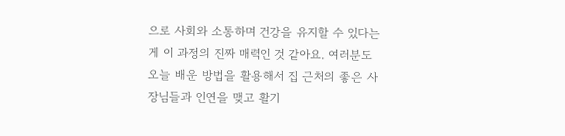으로 사회와 소통하며 건강을 유지할 수 있다는 게 이 과정의 진짜 매력인 것 같아요. 여러분도 오늘 배운 방법을 활용해서 집 근처의 좋은 사장님들과 인연을 맺고 활기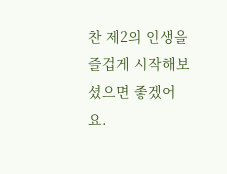찬 제2의 인생을 즐겁게 시작해보셨으면 좋겠어요.